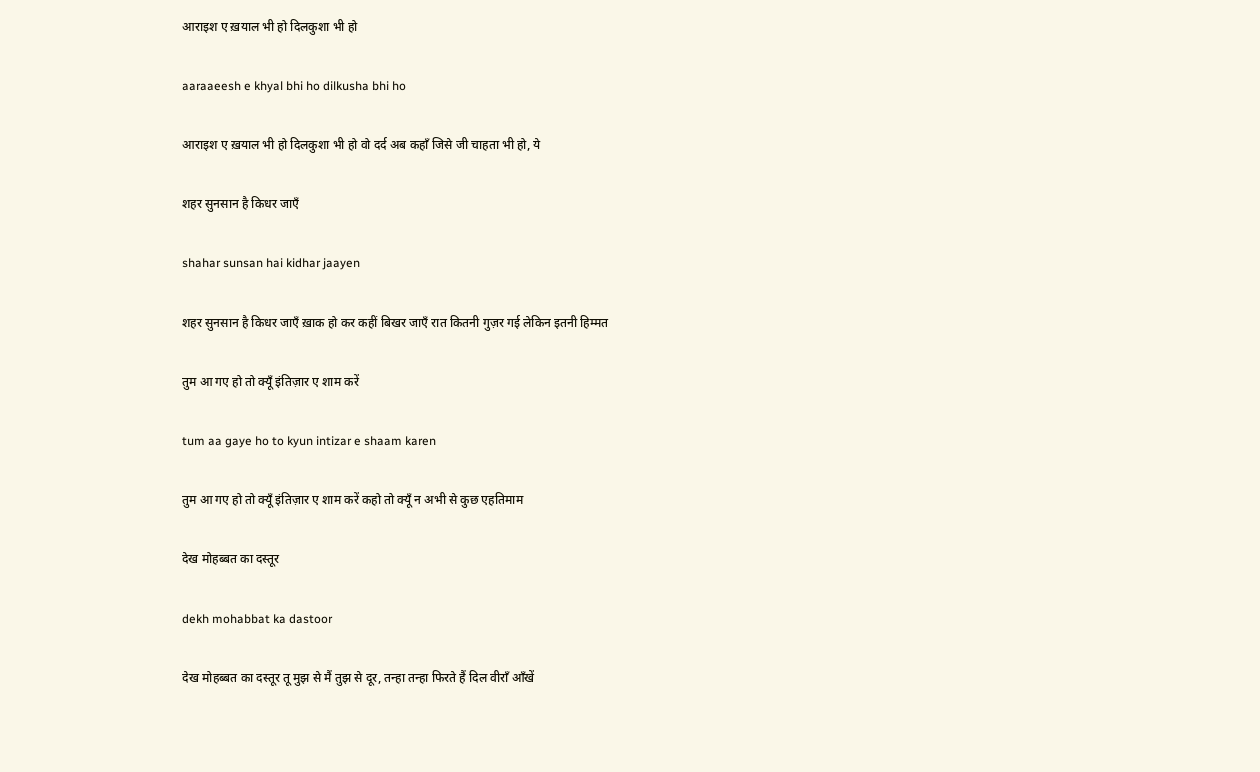आराइश ए ख़याल भी हो दिलकुशा भी हो

aaraaeesh e khyal bhi ho dilkusha bhi ho

आराइश ए ख़याल भी हो दिलकुशा भी हो वो दर्द अब कहाँ जिसे जी चाहता भी हो, ये

शहर सुनसान है किधर जाएँ

shahar sunsan hai kidhar jaayen

शहर सुनसान है किधर जाएँ ख़ाक हो कर कहीं बिखर जाएँ रात कितनी गुज़र गई लेकिन इतनी हिम्मत

तुम आ गए हो तो क्यूँ इंतिज़ार ए शाम करें

tum aa gaye ho to kyun intizar e shaam karen

तुम आ गए हो तो क्यूँ इंतिज़ार ए शाम करें कहो तो क्यूँ न अभी से कुछ एहतिमाम

देख मोहब्बत का दस्तूर

dekh mohabbat ka dastoor

देख मोहब्बत का दस्तूर तू मुझ से मैं तुझ से दूर, तन्हा तन्हा फिरते हैं दिल वीराँ आँखें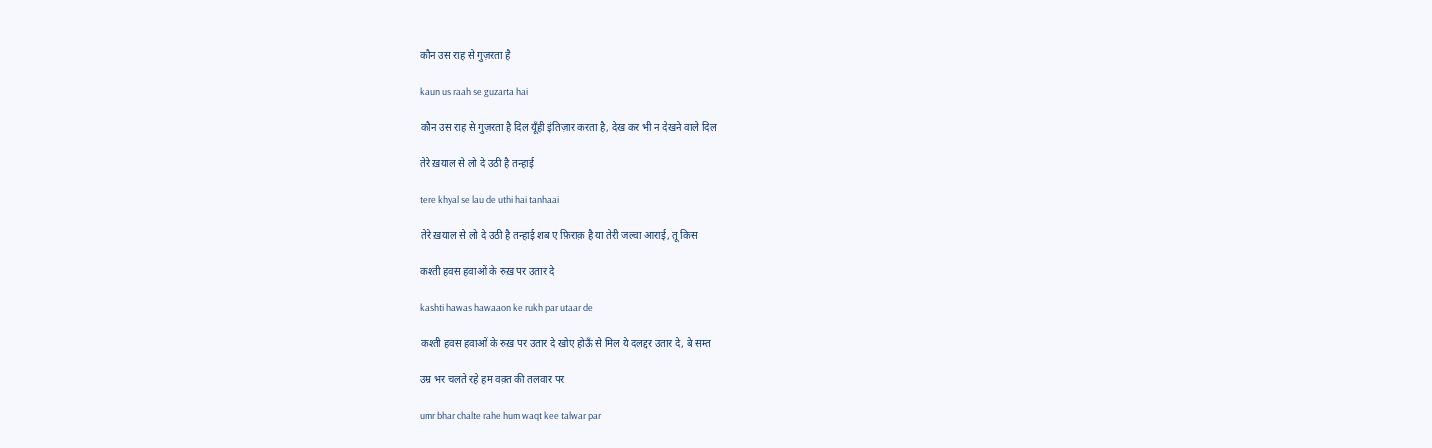कौन उस राह से गुज़रता है

kaun us raah se guzarta hai

कौन उस राह से गुज़रता है दिल यूँही इंतिज़ार करता है, देख कर भी न देखने वाले दिल

तेरे ख़याल से लो दे उठी है तन्हाई

tere khyal se lau de uthi hai tanhaai

तेरे ख़याल से लो दे उठी है तन्हाई शब ए फ़िराक़ है या तेरी जल्वा आराई, तू किस

कश्ती हवस हवाओं के रुख़ पर उतार दे

kashti hawas hawaaon ke rukh par utaar de

कश्ती हवस हवाओं के रुख़ पर उतार दे खोए होऊँ से मिल ये दलद्दर उतार दे, बे सम्त

उम्र भर चलते रहे हम वक़्त की तलवार पर

umr bhar chalte rahe hum waqt kee talwar par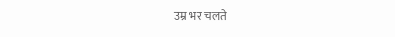उम्र भर चलते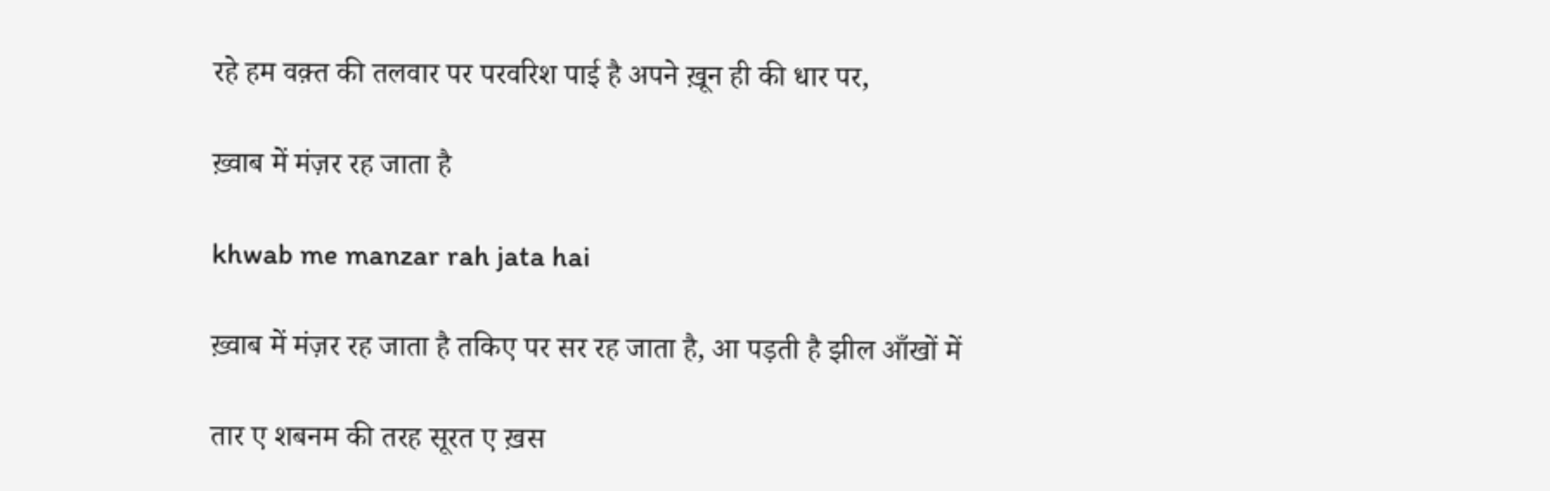रहे हम वक़्त की तलवार पर परवरिश पाई है अपने ख़ून ही की धार पर,

ख़्वाब में मंज़र रह जाता है

khwab me manzar rah jata hai

ख़्वाब में मंज़र रह जाता है तकिए पर सर रह जाता है, आ पड़ती है झील आँखों में

तार ए शबनम की तरह सूरत ए ख़स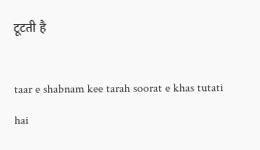टूटती है

taar e shabnam kee tarah soorat e khas tutati hai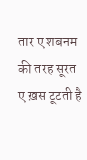तार ए शबनम की तरह सूरत ए ख़स टूटती है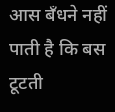आस बँधने नहीं पाती है कि बस टूटती